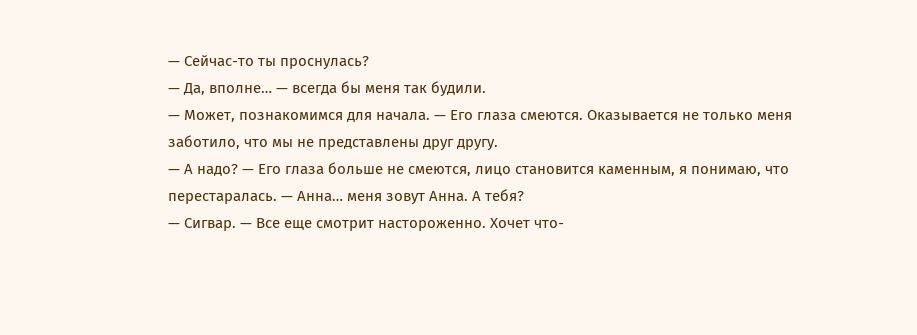— Сейчас-то ты проснулась?
— Да, вполне… — всегда бы меня так будили.
— Может, познакомимся для начала. — Его глаза смеются. Оказывается не только меня заботило, что мы не представлены друг другу.
— А надо? — Его глаза больше не смеются, лицо становится каменным, я понимаю, что перестаралась. — Анна… меня зовут Анна. А тебя?
— Сигвар. — Все еще смотрит настороженно. Хочет что-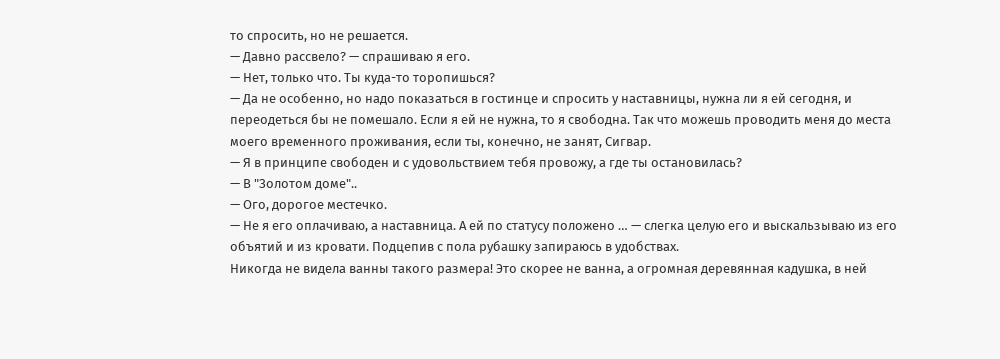то спросить, но не решается.
— Давно рассвело? — спрашиваю я его.
— Нет, только что. Ты куда-то торопишься?
— Да не особенно, но надо показаться в гостинце и спросить у наставницы, нужна ли я ей сегодня, и переодеться бы не помешало. Если я ей не нужна, то я свободна. Так что можешь проводить меня до места моего временного проживания, если ты, конечно, не занят, Сигвар.
— Я в принципе свободен и с удовольствием тебя провожу, а где ты остановилась?
— В "Золотом доме"..
— Ого, дорогое местечко.
— Не я его оплачиваю, а наставница. А ей по статусу положено … — слегка целую его и выскальзываю из его объятий и из кровати. Подцепив с пола рубашку запираюсь в удобствах.
Никогда не видела ванны такого размера! Это скорее не ванна, а огромная деревянная кадушка, в ней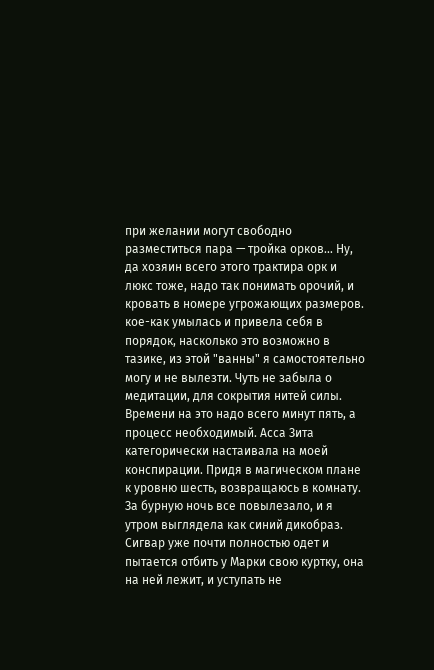при желании могут свободно разместиться пара — тройка орков… Ну, да хозяин всего этого трактира орк и люкс тоже, надо так понимать орочий, и кровать в номере угрожающих размеров. кое-как умылась и привела себя в порядок, насколько это возможно в тазике, из этой "ванны" я самостоятельно могу и не вылезти. Чуть не забыла о медитации, для сокрытия нитей силы. Времени на это надо всего минут пять, а процесс необходимый. Асса Зита категорически настаивала на моей конспирации. Придя в магическом плане к уровню шесть, возвращаюсь в комнату. За бурную ночь все повылезало, и я утром выглядела как синий дикобраз.
Сигвар уже почти полностью одет и пытается отбить у Марки свою куртку, она на ней лежит, и уступать не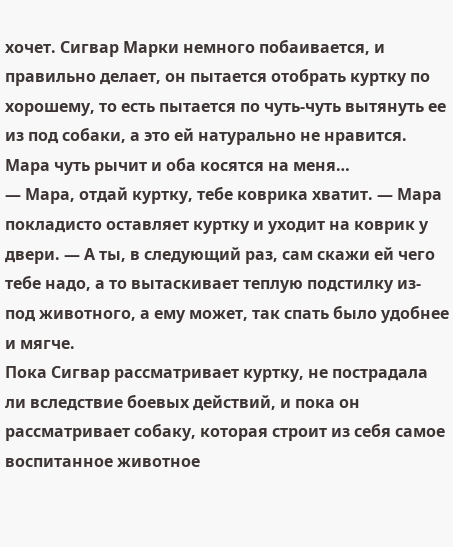хочет. Сигвар Марки немного побаивается, и правильно делает, он пытается отобрать куртку по хорошему, то есть пытается по чуть-чуть вытянуть ее из под собаки, а это ей натурально не нравится. Мара чуть рычит и оба косятся на меня…
— Мара, отдай куртку, тебе коврика хватит. — Мара покладисто оставляет куртку и уходит на коврик у двери. — А ты, в следующий раз, сам скажи ей чего тебе надо, а то вытаскивает теплую подстилку из-под животного, а ему может, так спать было удобнее и мягче.
Пока Сигвар рассматривает куртку, не пострадала ли вследствие боевых действий, и пока он рассматривает собаку, которая строит из себя самое воспитанное животное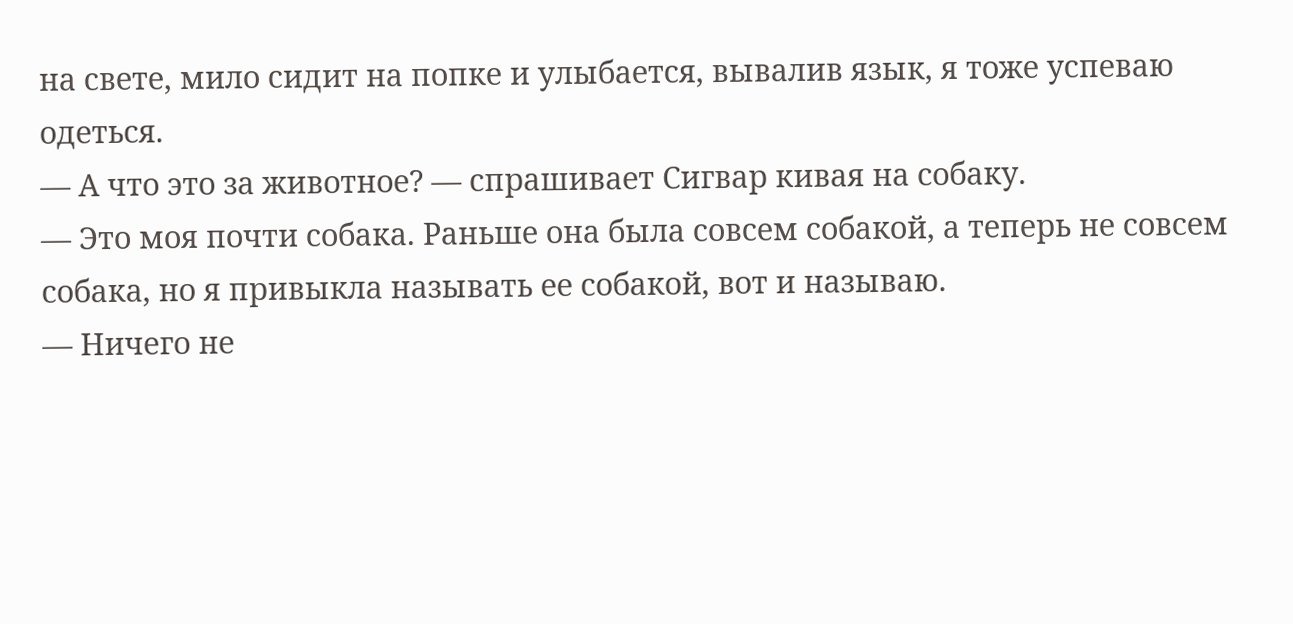на свете, мило сидит на попке и улыбается, вывалив язык, я тоже успеваю одеться.
— А что это за животное? — спрашивает Сигвар кивая на собаку.
— Это моя почти собака. Раньше она была совсем собакой, а теперь не совсем собака, но я привыкла называть ее собакой, вот и называю.
— Ничего не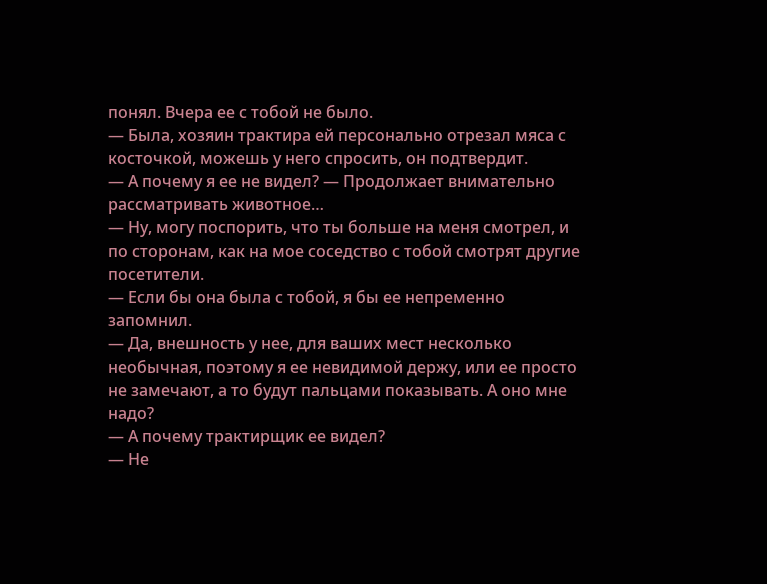понял. Вчера ее с тобой не было.
— Была, хозяин трактира ей персонально отрезал мяса с косточкой, можешь у него спросить, он подтвердит.
— А почему я ее не видел? — Продолжает внимательно рассматривать животное…
— Ну, могу поспорить, что ты больше на меня смотрел, и по сторонам, как на мое соседство с тобой смотрят другие посетители.
— Если бы она была с тобой, я бы ее непременно запомнил.
— Да, внешность у нее, для ваших мест несколько необычная, поэтому я ее невидимой держу, или ее просто не замечают, а то будут пальцами показывать. А оно мне надо?
— А почему трактирщик ее видел?
— Не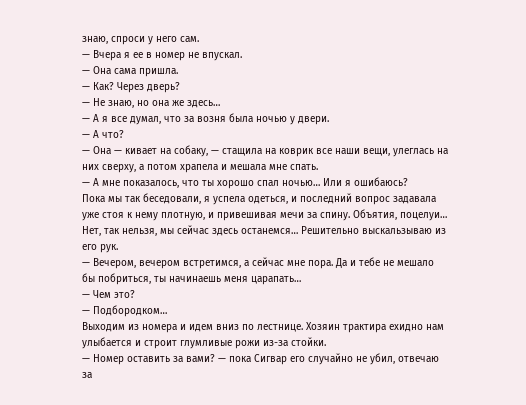знаю, спроси у него сам.
— Вчера я ее в номер не впускал.
— Она сама пришла.
— Как? Через дверь?
— Не знаю, но она же здесь…
— А я все думал, что за возня была ночью у двери.
— А что?
— Она — кивает на собаку, — стащила на коврик все наши вещи, улеглась на них сверху, а потом храпела и мешала мне спать.
— А мне показалось, что ты хорошо спал ночью… Или я ошибаюсь?
Пока мы так беседовали, я успела одеться, и последний вопрос задавала уже стоя к нему плотную, и привешивая мечи за спину. Объятия, поцелуи… Нет, так нельзя, мы сейчас здесь останемся… Решительно выскальзываю из его рук.
— Вечером, вечером встретимся, а сейчас мне пора. Да и тебе не мешало бы побриться, ты начинаешь меня царапать…
— Чем это?
— Подбородком…
Выходим из номера и идем вниз по лестнице. Хозяин трактира ехидно нам улыбается и строит глумливые рожи из-за стойки.
— Номер оставить за вами? — пока Сигвар его случайно не убил, отвечаю за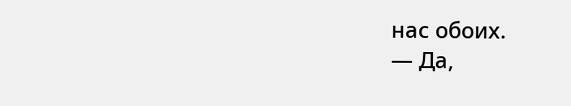нас обоих.
— Да,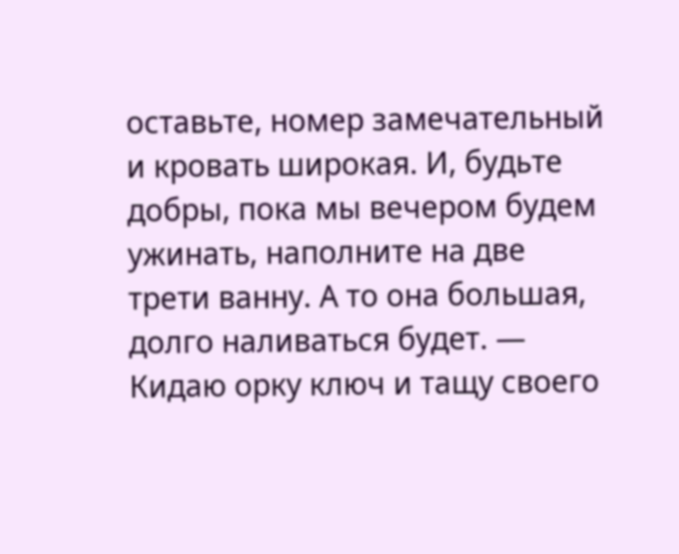оставьте, номер замечательный и кровать широкая. И, будьте добры, пока мы вечером будем ужинать, наполните на две трети ванну. А то она большая, долго наливаться будет. — Кидаю орку ключ и тащу своего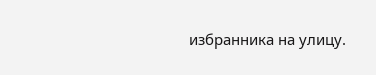избранника на улицу.